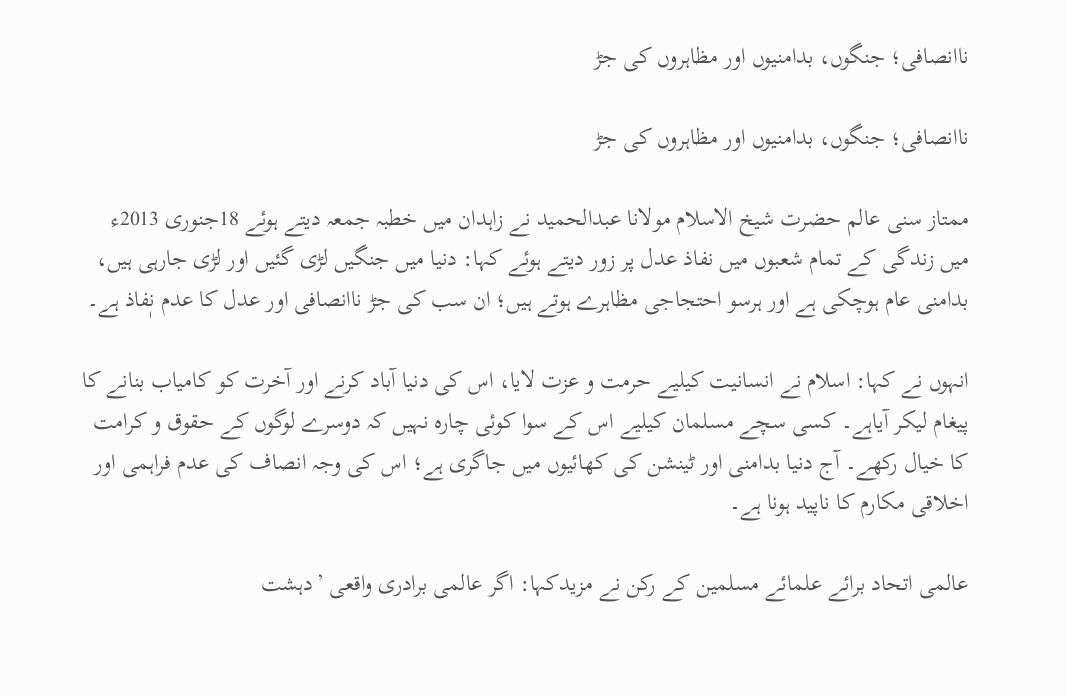ناانصافی؛ جنگوں، بدامنیوں اور مظاہروں کی جڑ

ناانصافی؛ جنگوں، بدامنیوں اور مظاہروں کی جڑ

ممتاز سنی عالم حضرت شیخ الاسلام مولانا عبدالحمید نے زاہدان میں خطبہ جمعہ دیتے ہوئے 18جنوری 2013ء میں زندگی کے تمام شعبوں میں نفاذ عدل پر زور دیتے ہوئے کہا: دنیا میں جنگیں لڑی گئیں اور لڑی جارہی ہیں، بدامنی عام ہوچکی ہے اور ہرسو احتجاجی مظاہرے ہوتے ہیں؛ ان سب کی جڑ ناانصافی اور عدل کا عدم نٖفاذ ہے۔

انہوں نے کہا: اسلام نے انسانیت کیلیے حرمت و عزت لایا، اس کی دنیا آباد کرنے اور آخرت کو کامیاب بنانے کا پیغام لیکر آیاہے۔ کسی سچے مسلمان کیلیے اس کے سوا کوئی چارہ نہیں کہ دوسرے لوگوں کے حقوق و کرامت کا خیال رکھے۔ آج دنیا بدامنی اور ٹینشن کی کھائیوں میں جاگری ہے؛ اس کی وجہ انصاف کی عدم فراہمی اور اخلاقی مکارم کا ناپید ہونا ہے۔

عالمی اتحاد برائے علمائے مسلمین کے رکن نے مزیدکہا: اگر عالمی برادری واقعی ’دہشت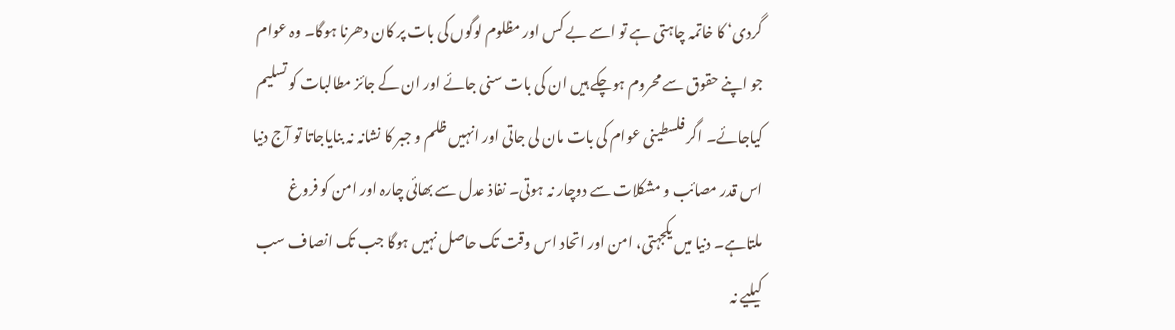گردی‘ کا خاتمہ چاہتی ہے تو اسے بے کس اور مظلوم لوگوں کی بات پر کان دھرنا ہوگا۔ وہ عوام جو اپنے حقوق سے محروم ہوچکے ہیں ان کی بات سنی جائے اور ان کے جائز مطالبات کو تسلیم کیاجائے۔ اگر فلسطینی عوام کی بات مان لی جاتی اور انہیں ظلم و جبر کا نشانہ نہ بنایاجاتا تو آج دنیا اس قدر مصائب و مشکلات سے دوچار نہ ہوتی۔ نفاذ عدل سے بھائی چارہ اور امن کو فروغ ملتاہے۔ دنیا میں یکجہتی، امن اور اتحاد اس وقت تک حاصل نہیں ہوگا جب تک انصاف سب کیلیے نہ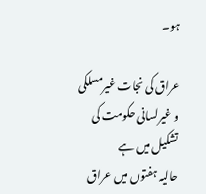ہو۔

عراق کی نجات غیرمسلکی و غیرلسانی حکومت کی تشکیل میں ہے
حالیہ ہفتوں میں عراق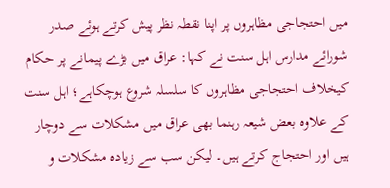میں احتجاجی مظاہروں پر اپنا نقطہ نظر پیش کرتے ہوئے صدر شورائے مدارس اہل سنت نے کہا: عراق میں بڑے پیمانے پر حکام کیخلاف احتجاجی مظاہروں کا سلسلہ شروع ہوچکاہے؛ اہل سنت کے علاوہ بعض شیعہ رہنما بھی عراق میں مشکلات سے دوچار ہیں اور احتجاج کرتے ہیں۔ لیکن سب سے زیادہ مشکلات و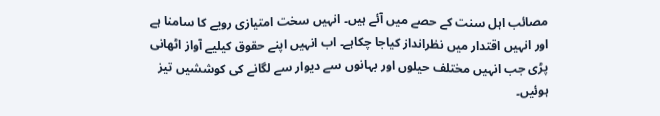مصائب اہل سنت کے حصے میں آئے ہیں۔ انہیں سخت امتیازی رویے کا سامنا ہے اور انہیں اقتدار میں نظرانداز کیاجا چکاہے۔ اب انہیں اپنے حقوق کیلیے آواز اٹھانی پڑی جب انہیں مختلف حیلوں اور بہانوں سے دیوار سے لگانے کی کوششیں تیز ہوئیں۔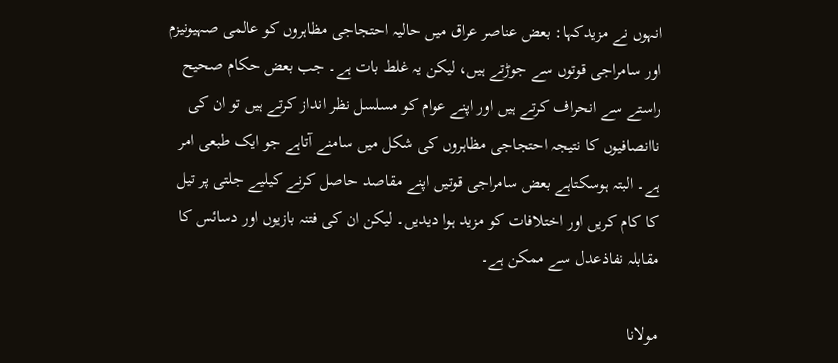انہوں نے مزیدکہا: بعض عناصر عراق میں حالیہ احتجاجی مظاہروں کو عالمی صہیونیزم اور سامراجی قوتوں سے جوڑتے ہیں، لیکن یہ غلط بات ہے۔ جب بعض حکام صحیح راستے سے انحراف کرتے ہیں اور اپنے عوام کو مسلسل نظر انداز کرتے ہیں تو ان کی ناانصافیوں کا نتیجہ احتجاجی مظاہروں کی شکل میں سامنے آتاہے جو ایک طبعی امر ہے۔ البتہ ہوسکتاہے بعض سامراجی قوتیں اپنے مقاصد حاصل کرنے کیلیے جلتی پر تیل کا کام کریں اور اختلافات کو مزید ہوا دیدیں۔ لیکن ان کی فتنہ بازیوں اور دسائس کا مقابلہ نفاذعدل سے ممکن ہے۔

مولانا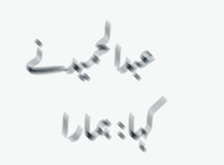عبدالحمیدنے کہا: ہمارا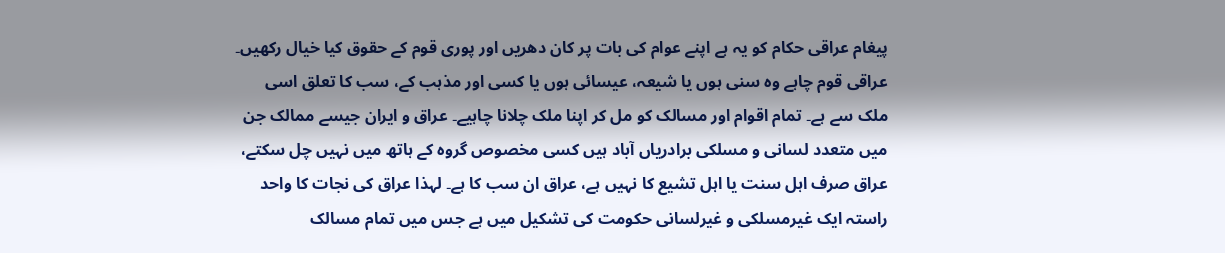پیغام عراقی حکام کو یہ ہے اپنے عوام کی بات پر کان دھریں اور پوری قوم کے حقوق کیا خیال رکھیں۔ عراقی قوم چاہے وہ سنی ہوں یا شیعہ، عیسائی ہوں یا کسی اور مذہب کے، سب کا تعلق اسی ملک سے ہے۔ تمام اقوام اور مسالک کو مل کر اپنا ملک چلانا چاہیے۔ عراق و ایران جیسے ممالک جن میں متعدد لسانی و مسلکی برادریاں آباد ہیں کسی مخصوص گروہ کے ہاتھ میں نہیں چل سکتے، عراق صرف اہل سنت یا اہل تشیع کا نہیں ہے، عراق ان سب کا ہے۔ لہذا عراق کی نجات کا واحد راستہ ایک غیرمسلکی و غیرلسانی حکومت کی تشکیل میں ہے جس میں تمام مسالک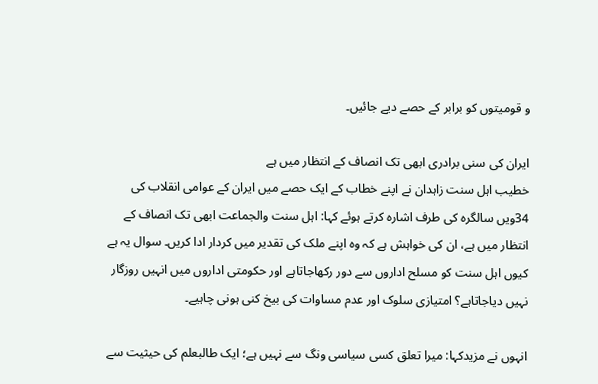و قومیتوں کو برابر کے حصے دیے جائیں۔

ایران کی سنی برادری ابھی تک انصاف کے انتظار میں ہے
خطیب اہل سنت زاہدان نے اپنے خطاب کے ایک حصے میں ایران کے عوامی انقلاب کی 34ویں سالگرہ کی طرف اشارہ کرتے ہوئے کہا: اہل سنت والجماعت ابھی تک انصاف کے انتظار میں ہے، ان کی خواہش ہے کہ وہ اپنے ملک کی تقدیر میں کردار ادا کریں۔ سوال یہ ہے کیوں اہل سنت کو مسلح اداروں سے دور رکھاجاتاہے اور حکومتی اداروں میں انہیں روزگار نہیں دیاجاتاہے؟ امتیازی سلوک اور عدم مساوات کی بیخ کنی ہونی چاہیے۔

انہوں نے مزیدکہا: میرا تعلق کسی سیاسی ونگ سے نہیں ہے؛ ایک طالبعلم کی حیثیت سے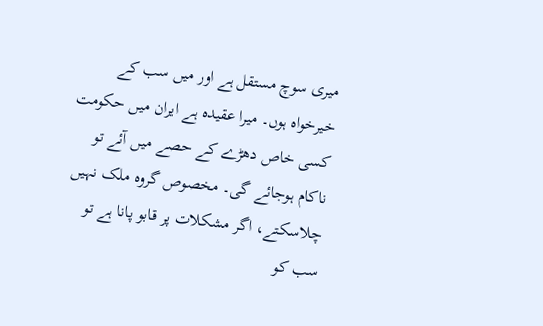میری سوچ مستقل ہے اور میں سب کے خیرخواہ ہوں۔ میرا عقیدہ ہے ایران میں حکومت کسی خاص دھڑے کے حصے میں آئے تو ناکام ہوجائے گی۔ مخصوص گروہ ملک نہیں چلاسکتے، اگر مشکلات پر قابو پانا ہے تو سب کو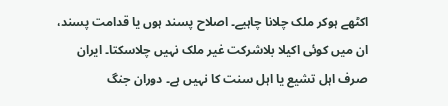اکٹھے ہوکر ملک چلانا چاہیے۔ اصلاح پسند ہوں یا قدامت پسند، ان میں کوئی اکیلا بلاشرکت غیر ملک نہیں چلاسکتا۔ ایران صرف اہل تشیع یا اہل سنت کا نہیں ہے۔ دوران جنگ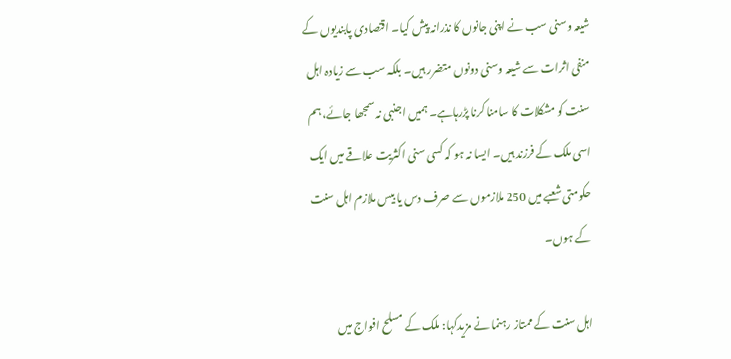شیعہ وسنی سب نے اپنی جانوں کا نذرانہ پیش کیا۔ اقتصادی پابندیوں کے منفی اثرات سے شیعہ وسنی دونوں متضرر ہیں۔ بلکہ سب سے زیادہ اہل سنت کو مشکلات کا سامنا کرنا پڑرہاہے۔ ہمیں اجنبی نہ سمجھا جائے، ہم اسی ملک کے فرزند ہیں۔ ایسا نہ ہو کہ کسی سنی اکثریت علاقے میں ایک حکومتی شعبے میں 250 ملازموں سے صرف دس یا بیس ملازم اہل سنت کے ہوں۔

اہل سنت کے ممتاز رہنما نے مزیدکہا: ملک کے مسلح افواج میں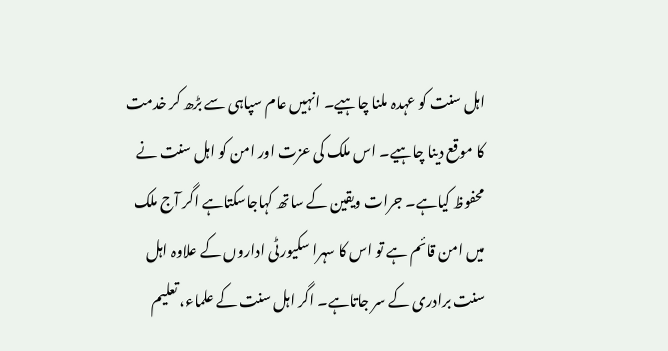اہل سنت کو عہدہ ملنا چاہیے۔ انہیں عام سپاہی سے بڑھ کر خدمت کا موقع دینا چاہیے۔ اس ملک کی عزت اور امن کو اہل سنت نے محفوظ کیاہے۔ جرات ویقین کے ساتھ کہاجاسکتاہے اگر آج ملک میں امن قائم ہے تو اس کا سہرا سکیورٹی اداروں کے علاوہ اہل سنت برادری کے سر جاتاہے۔ اگر اہل سنت کے علماء، تعلیم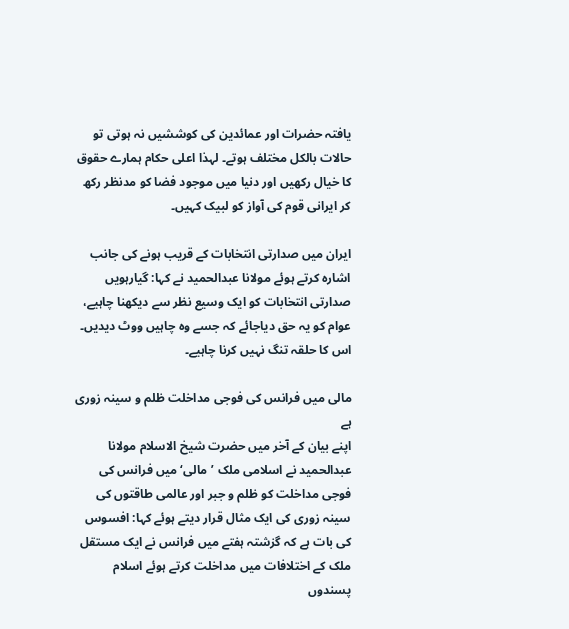یافتہ حضرات اور عمائدین کی کوششیں نہ ہوتی تو حالات بالکل مختلف ہوتے۔ لہذا اعلی حکام ہمارے حقوق کا خیال رکھیں اور دنیا میں موجود فضا کو مدنظر رکھ کر ایرانی قوم کی آواز کو لبیک کہیں۔

ایران میں صدارتی انتخابات کے قریب ہونے کی جانب اشارہ کرتے ہوئے مولانا عبدالحمید نے کہا: گیارہویں صدارتی انتخابات کو ایک وسیع نظر سے دیکھنا چاہیے، عوام کو یہ حق دیاجائے کہ جسے وہ چاہیں ووٹ دیدیں۔ اس کا حلقہ تنگ نہیں کرنا چاہیے۔

مالی میں فرانس کی فوجی مداخلت ظلم و سینہ زوری ہے
اپنے بیان کے آخر میں حضرت شیخ الاسلام مولانا عبدالحمید نے اسلامی ملک ’مالی‘ میں فرانس کی فوجی مداخلت کو ظلم و جبر اور عالمی طاقتوں کی سینہ زوری کی ایک مثال قرار دیتے ہوئے کہا: افسوس کی بات ہے کہ گزشتہ ہفتے میں فرانس نے ایک مستقل ملک کے اختلافات میں مداخلت کرتے ہوئے اسلام پسندوں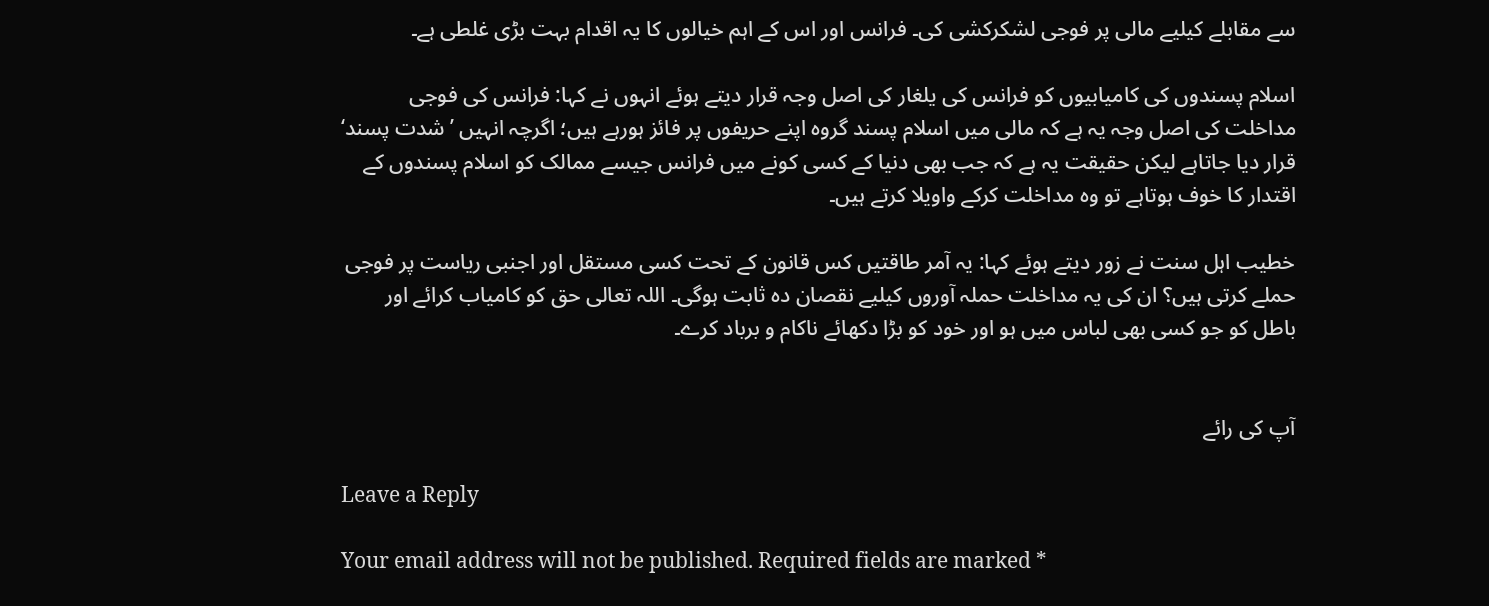سے مقابلے کیلیے مالی پر فوجی لشکرکشی کی۔ فرانس اور اس کے اہم خیالوں کا یہ اقدام بہت بڑی غلطی ہے۔

اسلام پسندوں کی کامیابیوں کو فرانس کی یلغار کی اصل وجہ قرار دیتے ہوئے انہوں نے کہا: فرانس کی فوجی مداخلت کی اصل وجہ یہ ہے کہ مالی میں اسلام پسند گروہ اپنے حریفوں پر فائز ہورہے ہیں؛ اگرچہ انہیں ’شدت پسند‘ قرار دیا جاتاہے لیکن حقیقت یہ ہے کہ جب بھی دنیا کے کسی کونے میں فرانس جیسے ممالک کو اسلام پسندوں کے اقتدار کا خوف ہوتاہے تو وہ مداخلت کرکے واویلا کرتے ہیں۔

خطیب اہل سنت نے زور دیتے ہوئے کہا: یہ آمر طاقتیں کس قانون کے تحت کسی مستقل اور اجنبی ریاست پر فوجی حملے کرتی ہیں؟ ان کی یہ مداخلت حملہ آوروں کیلیے نقصان دہ ثابت ہوگی۔ اللہ تعالی حق کو کامیاب کرائے اور باطل کو جو کسی بھی لباس میں ہو اور خود کو بڑا دکھائے ناکام و برباد کرے۔


آپ کی رائے

Leave a Reply

Your email address will not be published. Required fields are marked *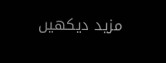مزید دیکهیں